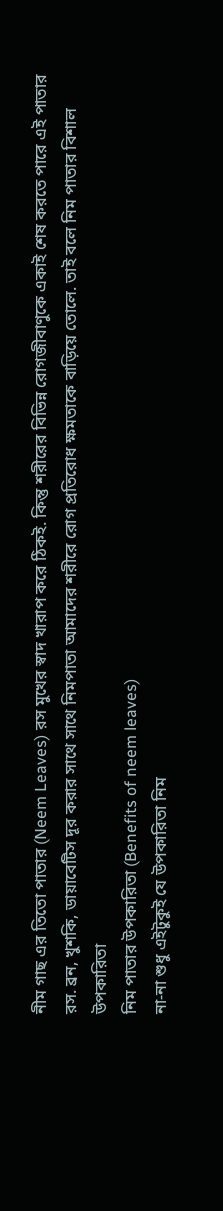নীম গাছ এর তিতো পাতার (Neem Leaves) রস মুখের স্বাদ খারাপ করে ঠিকই. কিন্তু শরীরের বিভিন্ন রোগজীবাণুকে একাই শেষ করতে পারে এই পাতার রস. ব্রন, খুশকি, ডায়াবেটিস দূর করার সাথে সাথে নিমপাতা আমাদের শরীরে রোগ প্রতিরোধ ক্ষমতাকে বাড়িয়ে তোলে. তাই বলে নিম পাতার বিশাল উপকারিতা
নিম পাতার উপকারিতা (Benefits of neem leaves)
না-না শুধু এইটুকুই যে উপকারিতা নিম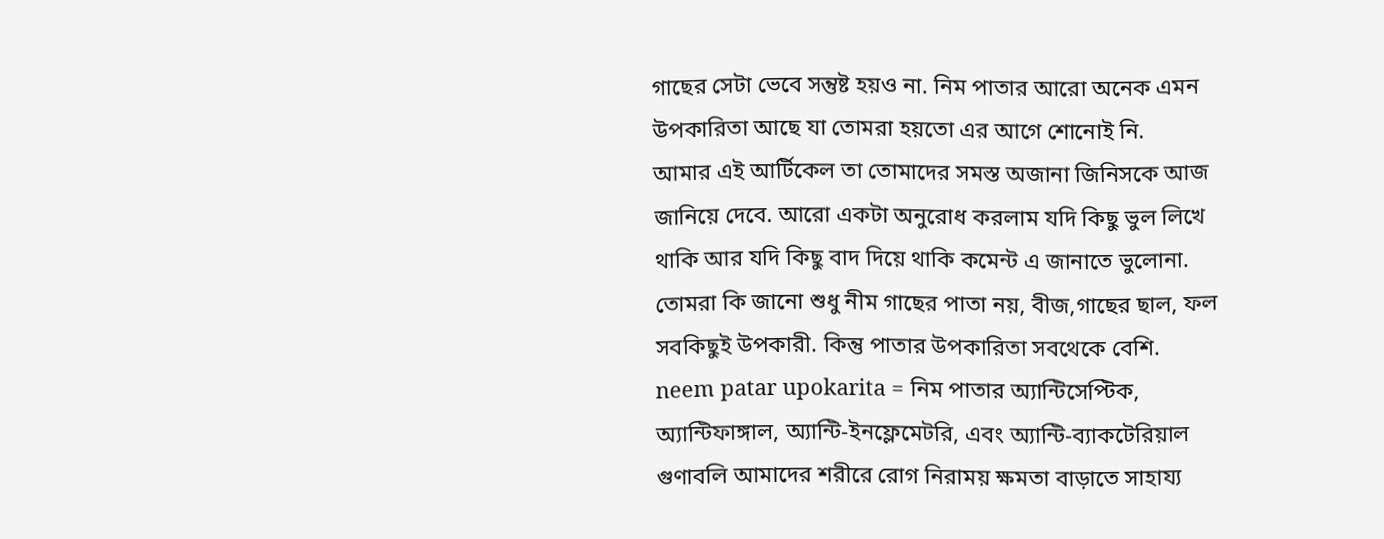গাছের সেটা ভেবে সন্তুষ্ট হয়ও না. নিম পাতার আরো অনেক এমন উপকারিতা আছে যা তোমরা হয়তো এর আগে শোনোই নি.
আমার এই আর্টিকেল তা তোমাদের সমস্ত অজানা জিনিসকে আজ জানিয়ে দেবে. আরো একটা অনুরোধ করলাম যদি কিছু ভুল লিখে থাকি আর যদি কিছু বাদ দিয়ে থাকি কমেন্ট এ জানাতে ভুলোনা.
তোমরা কি জানো শুধু নীম গাছের পাতা নয়, বীজ,গাছের ছাল, ফল সবকিছুই উপকারী. কিন্তু পাতার উপকারিতা সবথেকে বেশি.
neem patar upokarita = নিম পাতার অ্যান্টিসেপ্টিক, অ্যান্টিফাঙ্গাল, অ্যান্টি-ইনফ্লেমেটরি, এবং অ্যান্টি-ব্যাকটেরিয়াল গুণাবলি আমাদের শরীরে রোগ নিরাময় ক্ষমতা বাড়াতে সাহায্য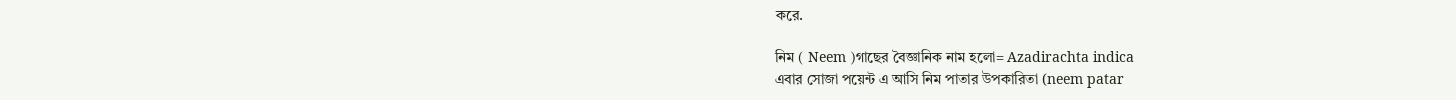করে.

নিম ( Neem )গাছের বৈজ্ঞানিক নাম হলো= Azadirachta indica
এবার সোজা পয়েন্ট এ আসি নিম পাতার উপকারিতা (neem patar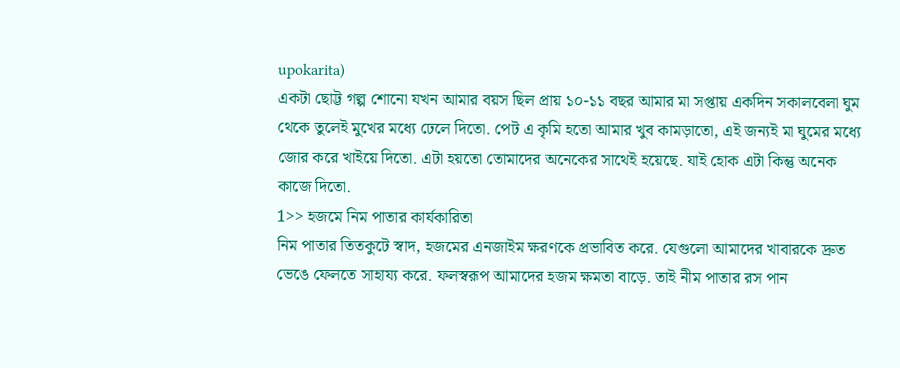upokarita)
একটা ছোট্ট গল্প শোনো যখন আমার বয়স ছিল প্রায় ১০-১১ বছর আমার মা সপ্তায় একদিন সকালবেলা ঘুম থেকে তুলেই মুখের মধ্যে ঢেলে দিতো. পেট এ কৃমি হতো আমার খুব কামড়াতো, এই জন্যই মা ঘুমের মধ্যে জোর করে খাইয়ে দিতো. এটা হয়তো তোমাদের অনেকের সাথেই হয়েছে. যাই হোক এটা কিন্তু অনেক কাজে দিতো.
1>> হজমে নিম পাতার কার্যকারিতা
নিম পাতার তিতকুটে স্বাদ, হজমের এনজাইম ক্ষরণকে প্রভাবিত করে. যেগুলো আমাদের খাবারকে দ্রুত ভেঙে ফেলতে সাহায্য করে. ফলস্বরূপ আমাদের হজম ক্ষমতা বাড়ে. তাই নীম পাতার রস পান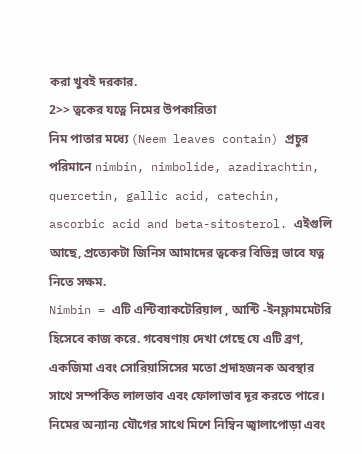করা খুবই দরকার.
2>> ত্বকের যত্নে নিমের উপকারিতা
নিম পাতার মধ্যে (Neem leaves contain) প্রচুর পরিমানে nimbin, nimbolide, azadirachtin, quercetin, gallic acid, catechin, ascorbic acid and beta-sitosterol. এইগুলি আছে, প্রত্যেকটা জিনিস আমাদের ত্বকের বিভিন্ন ভাবে যত্ন নিতে সক্ষম.
Nimbin = এটি এন্টিব্যাকটেরিয়াল , আন্টি -ইনফ্লামমেটরি হিসেবে কাজ করে. গবেষণায় দেখা গেছে যে এটি ব্রণ, একজিমা এবং সোরিয়াসিসের মতো প্রদাহজনক অবস্থার সাথে সম্পর্কিত লালভাব এবং ফোলাভাব দূর করতে পারে। নিমের অন্যান্য যৌগের সাথে মিশে নিম্বিন জ্বালাপোড়া এবং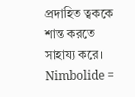প্রদাহিত ত্বককে শান্ত করতে সাহায্য করে।
Nimbolide =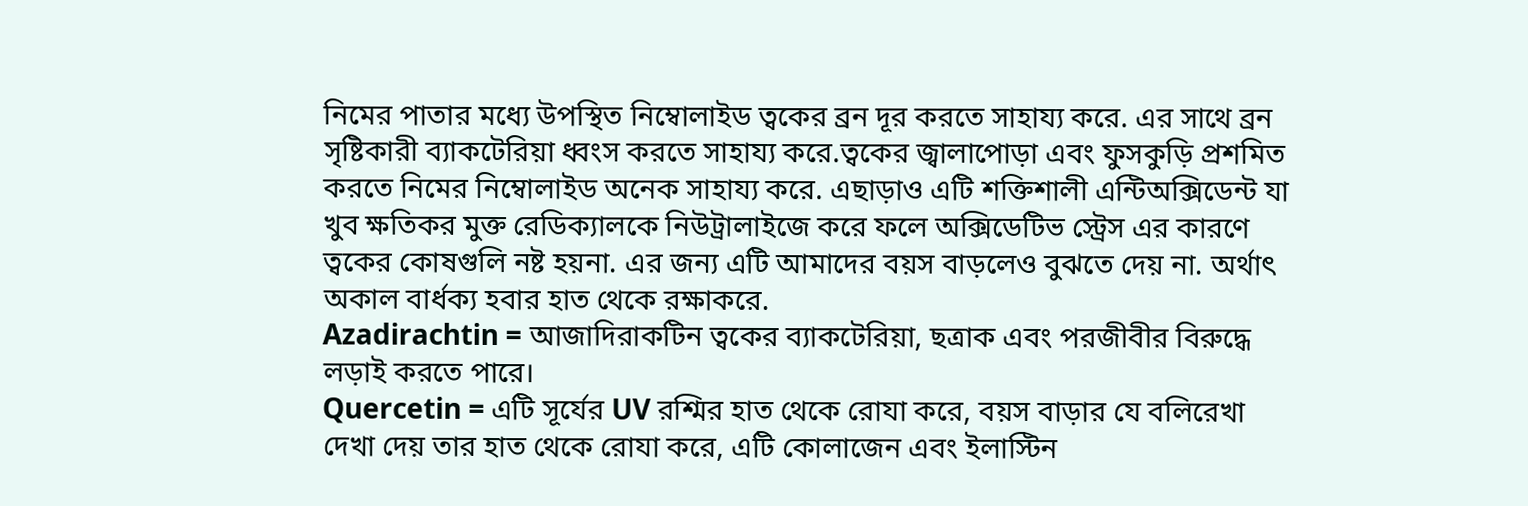নিমের পাতার মধ্যে উপস্থিত নিম্বোলাইড ত্বকের ব্রন দূর করতে সাহায্য করে. এর সাথে ব্রন সৃষ্টিকারী ব্যাকটেরিয়া ধ্বংস করতে সাহায্য করে.ত্বকের জ্বালাপোড়া এবং ফুসকুড়ি প্রশমিত করতে নিমের নিম্বোলাইড অনেক সাহায্য করে. এছাড়াও এটি শক্তিশালী এন্টিঅক্সিডেন্ট যা খুব ক্ষতিকর মুক্ত রেডিক্যালকে নিউট্রালাইজে করে ফলে অক্সিডেটিভ স্ট্রেস এর কারণে ত্বকের কোষগুলি নষ্ট হয়না. এর জন্য এটি আমাদের বয়স বাড়লেও বুঝতে দেয় না. অর্থাৎ অকাল বার্ধক্য হবার হাত থেকে রক্ষাকরে.
Azadirachtin = আজাদিরাকটিন ত্বকের ব্যাকটেরিয়া, ছত্রাক এবং পরজীবীর বিরুদ্ধে লড়াই করতে পারে।
Quercetin = এটি সূর্যের UV রশ্মির হাত থেকে রোযা করে, বয়স বাড়ার যে বলিরেখা দেখা দেয় তার হাত থেকে রোযা করে, এটি কোলাজেন এবং ইলাস্টিন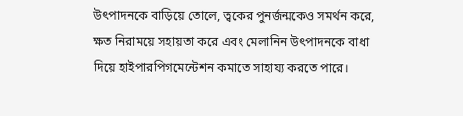উৎপাদনকে বাড়িয়ে তোলে, ত্বকের পুনর্জন্মকেও সমর্থন করে, ক্ষত নিরাময়ে সহায়তা করে এবং মেলানিন উৎপাদনকে বাধা দিয়ে হাইপারপিগমেন্টেশন কমাতে সাহায্য করতে পারে।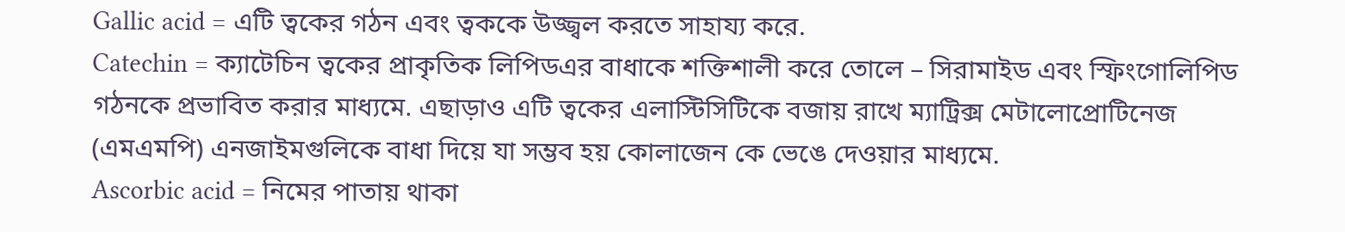Gallic acid = এটি ত্বকের গঠন এবং ত্বককে উজ্জ্বল করতে সাহায্য করে.
Catechin = ক্যাটেচিন ত্বকের প্রাকৃতিক লিপিডএর বাধাকে শক্তিশালী করে তোলে – সিরামাইড এবং স্ফিংগোলিপিড গঠনকে প্রভাবিত করার মাধ্যমে. এছাড়াও এটি ত্বকের এলাস্টিসিটিকে বজায় রাখে ম্যাট্রিক্স মেটালোপ্রোটিনেজ (এমএমপি) এনজাইমগুলিকে বাধা দিয়ে যা সম্ভব হয় কোলাজেন কে ভেঙে দেওয়ার মাধ্যমে.
Ascorbic acid = নিমের পাতায় থাকা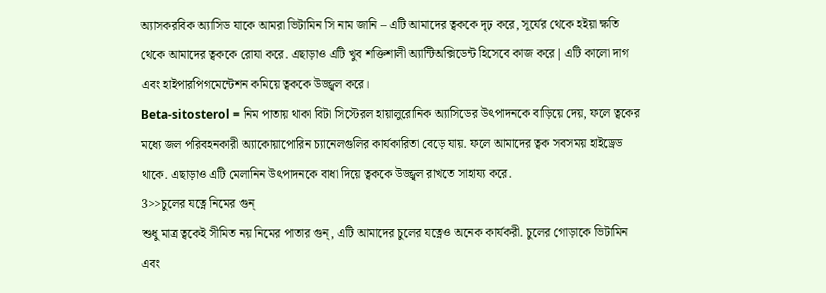অ্যাসকরবিক অ্যাসিড যাকে আমরা ভিটামিন সি নাম জানি – এটি আমাদের ত্বককে দৃঢ় করে, সূর্যের থেকে হইয়া ক্ষতি থেকে আমাদের ত্বককে রোযা করে. এছাড়াও এটি খুব শক্তিশালী অ্যান্টিঅক্সিডেন্ট হিসেবে কাজ করে| এটি কালো দাগ এবং হাইপারপিগমেন্টেশন কমিয়ে ত্বককে উজ্জ্বল করে।
Beta-sitosterol = নিম পাতায় থাকা বিটা সিস্টেরল হায়ালুরোনিক অ্যাসিডের উৎপাদনকে বাড়িয়ে দেয়, ফলে ত্বকের মধ্যে জল পরিবহনকারী অ্যাকোয়াপোরিন চ্যানেলগুলির কার্যকারিতা বেড়ে যায়. ফলে আমাদের ত্বক সবসময় হাইড্রেড থাকে. এছাড়াও এটি মেলানিন উৎপাদনকে বাধা দিয়ে ত্বককে উজ্জ্বল রাখতে সাহায্য করে.
3>>চুলের যত্নে নিমের গুন্
শুধু মাত্র ত্বকেই সীমিত নয় নিমের পাতার গুন্, এটি আমাদের চুলের যত্নেও অনেক কার্যকরী. চুলের গোড়াকে ভিটামিন এবং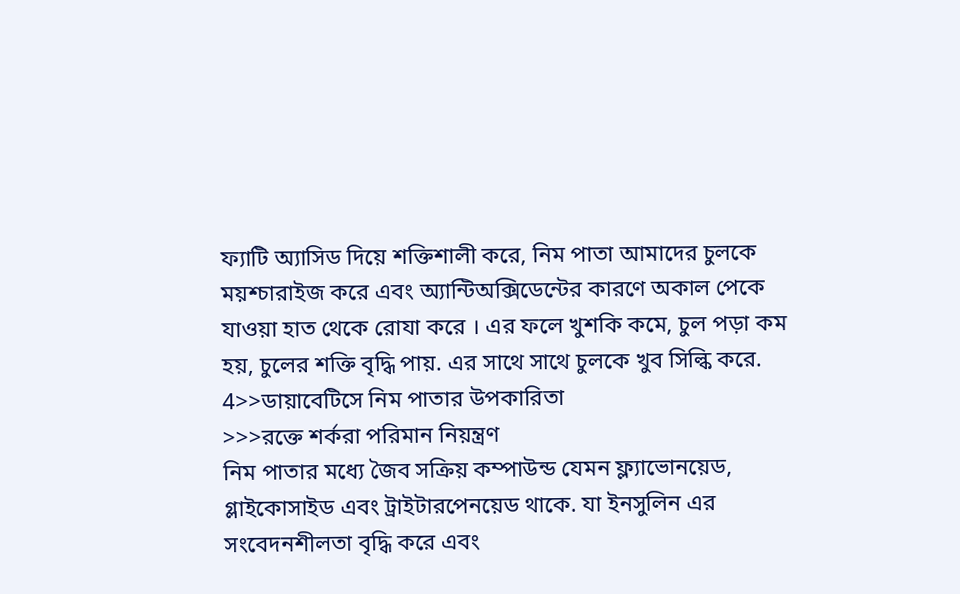ফ্যাটি অ্যাসিড দিয়ে শক্তিশালী করে, নিম পাতা আমাদের চুলকে ময়শ্চারাইজ করে এবং অ্যান্টিঅক্সিডেন্টের কারণে অকাল পেকে যাওয়া হাত থেকে রোযা করে । এর ফলে খুশকি কমে, চুল পড়া কম হয়, চুলের শক্তি বৃদ্ধি পায়. এর সাথে সাথে চুলকে খুব সিল্কি করে.
4>>ডায়াবেটিসে নিম পাতার উপকারিতা
>>>রক্তে শর্করা পরিমান নিয়ন্ত্রণ
নিম পাতার মধ্যে জৈব সক্রিয় কম্পাউন্ড যেমন ফ্ল্যাভোনয়েড, গ্লাইকোসাইড এবং ট্রাইটারপেনয়েড থাকে. যা ইনসুলিন এর সংবেদনশীলতা বৃদ্ধি করে এবং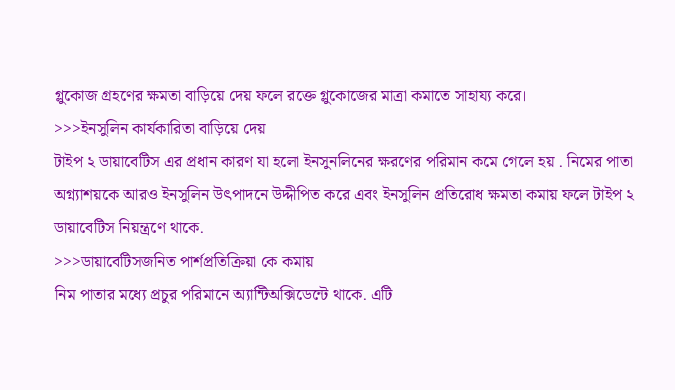গ্লুকোজ গ্রহণের ক্ষমতা বাড়িয়ে দেয় ফলে রক্তে গ্লুকোজের মাত্রা কমাতে সাহায্য করে।
>>>ইনসুলিন কার্যকারিতা বাড়িয়ে দেয়
টাইপ ২ ডায়াবেটিস এর প্রধান কারণ যা হলো ইনসুনলিনের ক্ষরণের পরিমান কমে গেলে হয় . নিমের পাতা অগ্ন্যাশয়কে আরও ইনসুলিন উৎপাদনে উদ্দীপিত করে এবং ইনসুলিন প্রতিরোধ ক্ষমতা কমায় ফলে টাইপ ২ ডায়াবেটিস নিয়ন্ত্রণে থাকে.
>>>ডায়াবেটিসজনিত পার্শপ্রতিক্রিয়া কে কমায়
নিম পাতার মধ্যে প্রচুর পরিমানে অ্যান্টিঅক্সিডেন্টে থাকে. এটি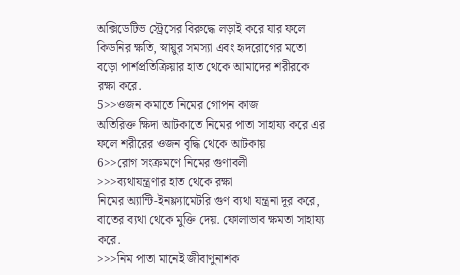অক্সিডেটিভ স্ট্রেসের বিরুদ্ধে লড়াই করে যার ফলে কিডনির ক্ষতি, স্নায়ুর সমস্যা এবং হৃদরোগের মতো বড়ো পার্শপ্রতিক্রিয়ার হাত থেকে আমাদের শরীরকে রক্ষা করে.
5>>ওজন কমাতে নিমের গোপন কাজ
অতিরিক্ত ক্ষিদা আটকাতে নিমের পাতা সাহায্য করে এর ফলে শরীরের ওজন বৃদ্ধি থেকে আটকায়
6>>রোগ সংক্রমণে নিমের গুণাবলী
>>>ব্যথাযন্ত্রণার হাত থেকে রক্ষা
নিমের অ্যান্টি-ইনফ্ল্যামেটরি গুণ ব্যথা যন্ত্রনা দূর করে, বাতের ব্যথা থেকে মুক্তি দেয়. ফোলাভাব ক্ষমতা সাহায্য করে.
>>>নিম পাতা মানেই জীবাণুনাশক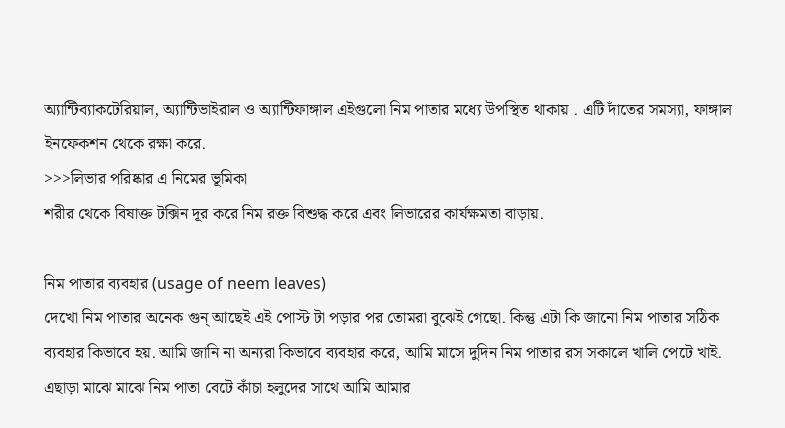অ্যান্টিব্যাকটেরিয়াল, অ্যান্টিভাইরাল ও অ্যান্টিফাঙ্গাল এইগুলো নিম পাতার মধ্যে উপস্থিত থাকায় . এটি দাঁতের সমস্যা, ফাঙ্গাল ইনফেকশন থেকে রক্ষা করে.
>>>লিভার পরিষ্কার এ নিমের ভূমিকা
শরীর থেকে বিষাক্ত টক্সিন দূর করে নিম রক্ত বিশুদ্ধ করে এবং লিভারের কার্যক্ষমতা বাড়ায়.

নিম পাতার ব্যবহার (usage of neem leaves)
দেখো নিম পাতার অনেক গুন্ আছেই এই পোস্ট টা পড়ার পর তোমরা বুঝেই গেছো. কিন্তু এটা কি জানো নিম পাতার সঠিক ব্যবহার কিভাবে হয়. আমি জানি না অন্যরা কিভাবে ব্যবহার করে, আমি মাসে দুদিন নিম পাতার রস সকালে খালি পেটে খাই. এছাড়া মাঝে মাঝে নিম পাতা বেটে কাঁচা হলুদের সাথে আমি আমার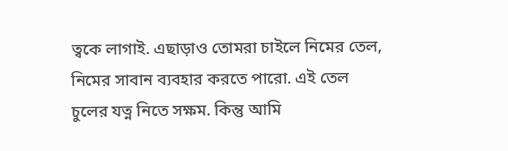ত্বকে লাগাই. এছাড়াও তোমরা চাইলে নিমের তেল, নিমের সাবান ব্যবহার করতে পারো. এই তেল চুলের যত্ন নিতে সক্ষম. কিন্তু আমি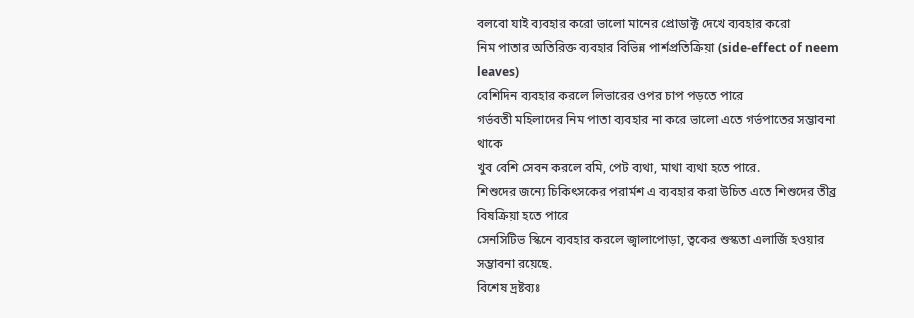বলবো যাই ব্যবহার করো ভালো মানের প্রোডাক্ট দেখে ব্যবহার করো
নিম পাতার অতিরিক্ত ব্যবহার বিভিন্ন পার্শপ্রতিক্রিয়া (side-effect of neem leaves)
বেশিদিন ব্যবহার করলে লিভারের ওপর চাপ পড়তে পারে
গর্ভবতী মহিলাদের নিম পাতা ব্যবহার না করে ভালো এতে গর্ভপাতের সম্ভাবনা থাকে
খুব বেশি সেবন করলে বমি, পেট ব্যথা, মাথা ব্যথা হতে পারে.
শিশুদের জন্যে চিকিৎসকের পরার্মশ এ ব্যবহার করা উচিত এতে শিশুদের তীব্র বিষক্রিয়া হতে পারে
সেনসিটিভ স্কিনে ব্যবহার করলে জ্বালাপোড়া, ত্বকের শুস্কতা এলার্জি হওয়ার সম্ভাবনা রয়েছে.
বিশেষ দ্রষ্টব্যঃ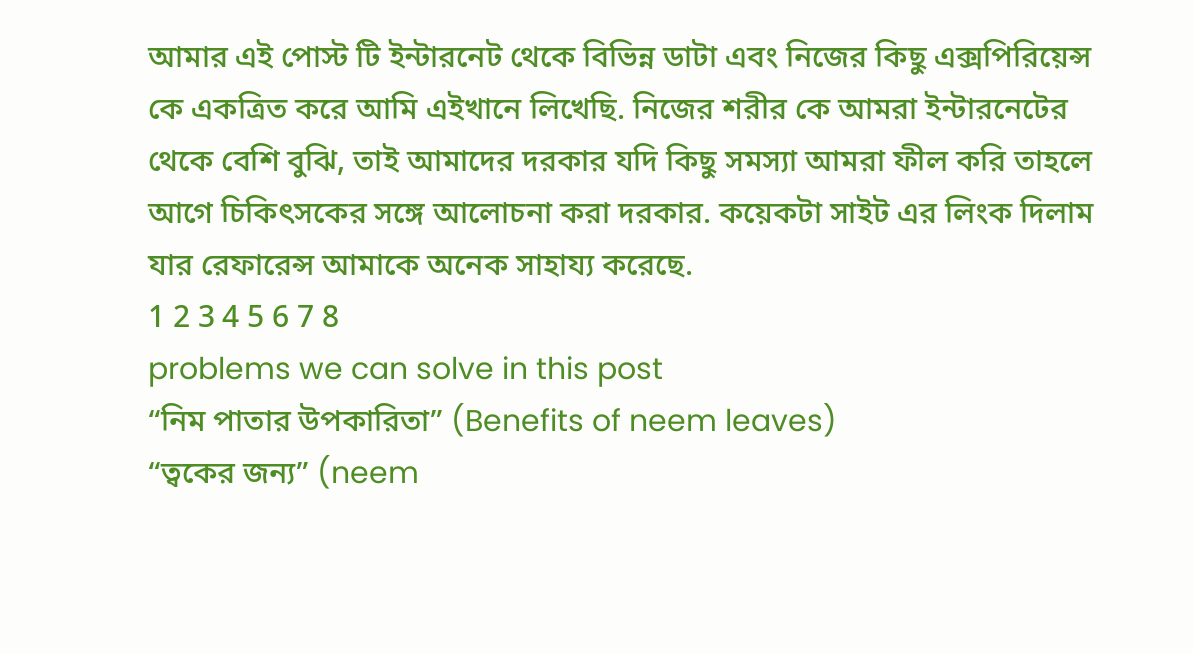আমার এই পোস্ট টি ইন্টারনেট থেকে বিভিন্ন ডাটা এবং নিজের কিছু এক্সপিরিয়েন্স কে একত্রিত করে আমি এইখানে লিখেছি. নিজের শরীর কে আমরা ইন্টারনেটের থেকে বেশি বুঝি, তাই আমাদের দরকার যদি কিছু সমস্যা আমরা ফীল করি তাহলে আগে চিকিৎসকের সঙ্গে আলোচনা করা দরকার. কয়েকটা সাইট এর লিংক দিলাম যার রেফারেন্স আমাকে অনেক সাহায্য করেছে.
1 2 3 4 5 6 7 8
problems we can solve in this post
“নিম পাতার উপকারিতা” (Benefits of neem leaves)
“ত্বকের জন্য” (neem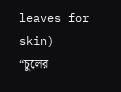leaves for skin)
“চুলের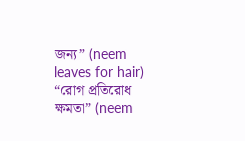জন্য” (neem leaves for hair)
“রোগ প্রতিরোধ ক্ষমতা” (neem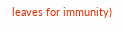leaves for immunity)